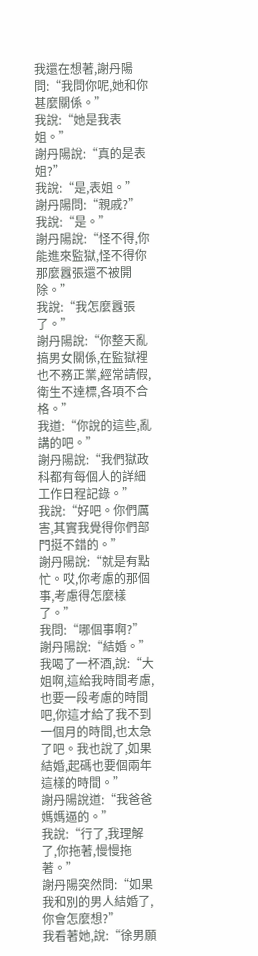我還在想著,謝丹陽問:“我問你呢,她和你甚麼關係。”
我說:“她是我表姐。”
謝丹陽說:“真的是表姐?”
我說:“是,表姐。”
謝丹陽問:“親戚?”
我說:“是。”
謝丹陽說:“怪不得,你能進來監獄,怪不得你那麼囂張還不被開除。”
我說:“我怎麼囂張了。”
謝丹陽說:“你整天亂搞男女關係,在監獄裡也不務正業,經常請假,衛生不達標,各項不合格。”
我道:“你說的這些,亂講的吧。”
謝丹陽說:“我們獄政科都有每個人的詳細工作日程記錄。”
我說:“好吧。你們厲害,其實我覺得你們部門挺不錯的。”
謝丹陽說:“就是有點忙。哎,你考慮的那個事,考慮得怎麼樣了。”
我問:“哪個事啊?”
謝丹陽說:“結婚。”
我喝了一杯酒,說:“大姐啊,這給我時間考慮,也要一段考慮的時間吧,你這才給了我不到一個月的時間,也太急了吧。我也說了,如果結婚,起碼也要個兩年這樣的時間。”
謝丹陽說道:“我爸爸媽媽逼的。”
我說:“行了,我理解了,你拖著,慢慢拖著。”
謝丹陽突然問:“如果我和別的男人結婚了,你會怎麼想?”
我看著她,說:“徐男願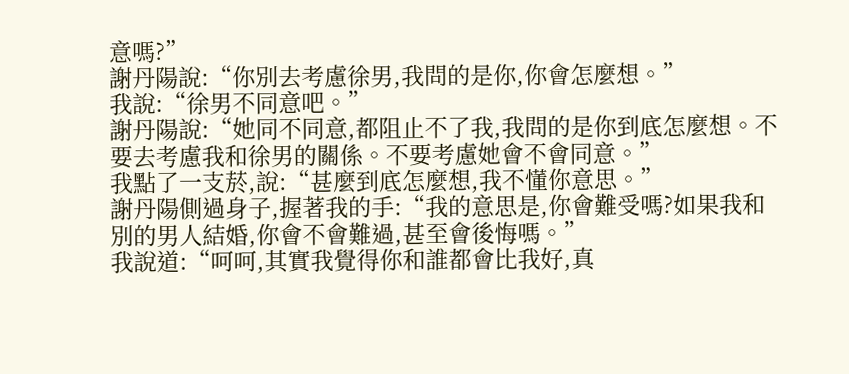意嗎?”
謝丹陽說:“你別去考慮徐男,我問的是你,你會怎麼想。”
我說:“徐男不同意吧。”
謝丹陽說:“她同不同意,都阻止不了我,我問的是你到底怎麼想。不要去考慮我和徐男的關係。不要考慮她會不會同意。”
我點了一支菸,說:“甚麼到底怎麼想,我不懂你意思。”
謝丹陽側過身子,握著我的手:“我的意思是,你會難受嗎?如果我和別的男人結婚,你會不會難過,甚至會後悔嗎。”
我說道:“呵呵,其實我覺得你和誰都會比我好,真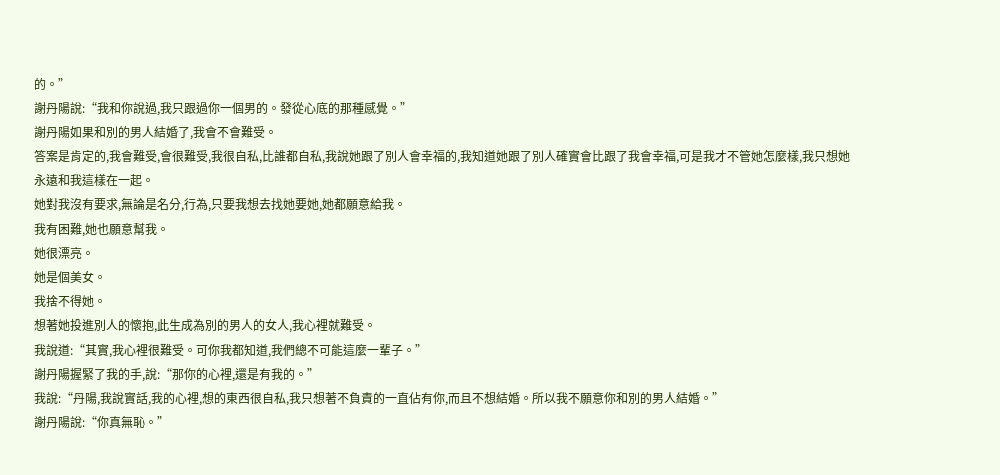的。”
謝丹陽說:“我和你說過,我只跟過你一個男的。發從心底的那種感覺。”
謝丹陽如果和別的男人結婚了,我會不會難受。
答案是肯定的,我會難受,會很難受,我很自私,比誰都自私,我說她跟了別人會幸福的,我知道她跟了別人確實會比跟了我會幸福,可是我才不管她怎麼樣,我只想她永遠和我這樣在一起。
她對我沒有要求,無論是名分,行為,只要我想去找她要她,她都願意給我。
我有困難,她也願意幫我。
她很漂亮。
她是個美女。
我捨不得她。
想著她投進別人的懷抱,此生成為別的男人的女人,我心裡就難受。
我說道:“其實,我心裡很難受。可你我都知道,我們總不可能這麼一輩子。”
謝丹陽握緊了我的手,說:“那你的心裡,還是有我的。”
我說:“丹陽,我說實話,我的心裡,想的東西很自私,我只想著不負責的一直佔有你,而且不想結婚。所以我不願意你和別的男人結婚。”
謝丹陽說:“你真無恥。”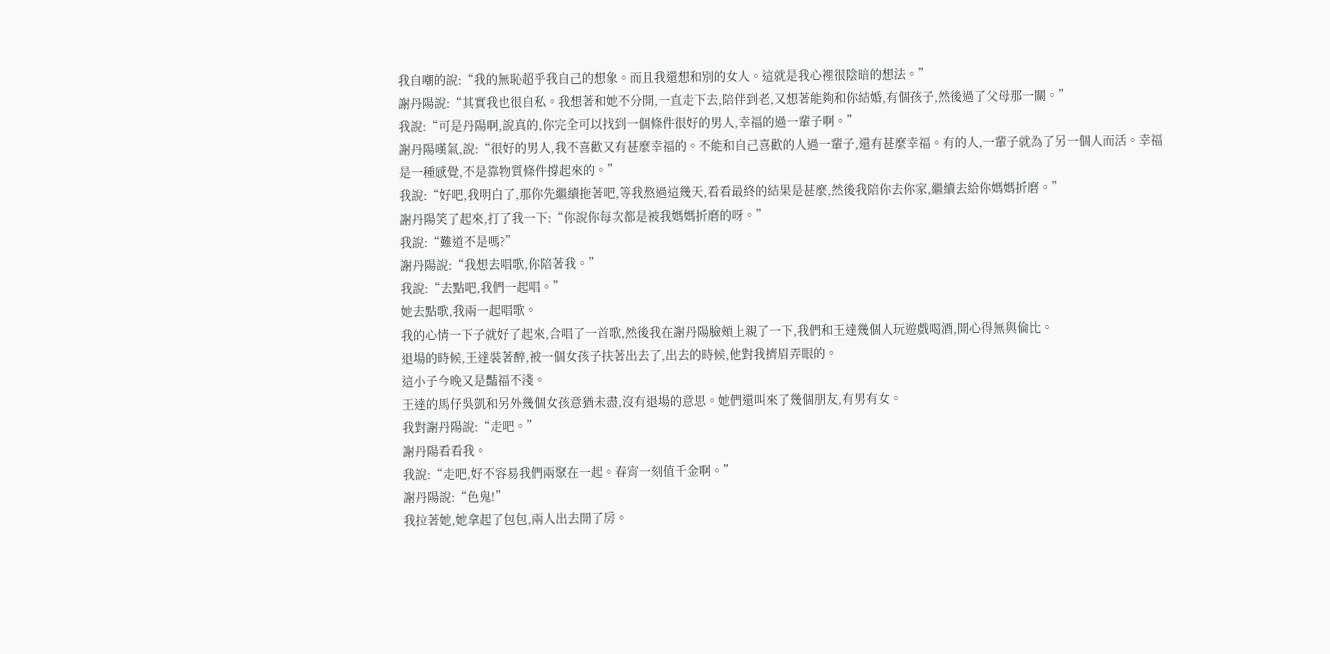我自嘲的說:“我的無恥超乎我自己的想象。而且我還想和別的女人。這就是我心裡很陰暗的想法。”
謝丹陽說:“其實我也很自私。我想著和她不分開,一直走下去,陪伴到老,又想著能夠和你結婚,有個孩子,然後過了父母那一關。”
我說:“可是丹陽啊,說真的,你完全可以找到一個條件很好的男人,幸福的過一輩子啊。”
謝丹陽嘆氣,說:“很好的男人,我不喜歡又有甚麼幸福的。不能和自己喜歡的人過一輩子,還有甚麼幸福。有的人,一輩子就為了另一個人而活。幸福是一種感覺,不是靠物質條件撐起來的。”
我說:“好吧,我明白了,那你先繼續拖著吧,等我熬過這幾天,看看最終的結果是甚麼,然後我陪你去你家,繼續去給你媽媽折磨。”
謝丹陽笑了起來,打了我一下:“你說你每次都是被我媽媽折磨的呀。”
我說:“難道不是嗎?”
謝丹陽說:“我想去唱歌,你陪著我。”
我說:“去點吧,我們一起唱。”
她去點歌,我兩一起唱歌。
我的心情一下子就好了起來,合唱了一首歌,然後我在謝丹陽臉頰上親了一下,我們和王達幾個人玩遊戲喝酒,開心得無與倫比。
退場的時候,王達裝著醉,被一個女孩子扶著出去了,出去的時候,他對我擠眉弄眼的。
這小子今晚又是豔福不淺。
王達的馬仔吳凱和另外幾個女孩意猶未盡,沒有退場的意思。她們還叫來了幾個朋友,有男有女。
我對謝丹陽說:“走吧。”
謝丹陽看看我。
我說:“走吧,好不容易我們兩聚在一起。春宵一刻值千金啊。”
謝丹陽說:“色鬼!”
我拉著她,她拿起了包包,兩人出去開了房。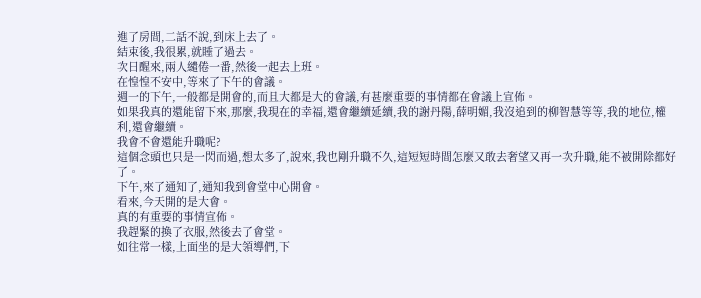進了房間,二話不說,到床上去了。
結束後,我很累,就睡了過去。
次日醒來,兩人繾倦一番,然後一起去上班。
在惶惶不安中,等來了下午的會議。
週一的下午,一般都是開會的,而且大都是大的會議,有甚麼重要的事情都在會議上宣佈。
如果我真的還能留下來,那麼,我現在的幸福,還會繼續延續,我的謝丹陽,薛明媚,我沒追到的柳智慧等等,我的地位,權利,還會繼續。
我會不會還能升職呢?
這個念頭也只是一閃而過,想太多了,說來,我也剛升職不久,這短短時間怎麼又敢去奢望又再一次升職,能不被開除都好了。
下午,來了通知了,通知我到會堂中心開會。
看來,今天開的是大會。
真的有重要的事情宣佈。
我趕緊的換了衣服,然後去了會堂。
如往常一樣,上面坐的是大領導們,下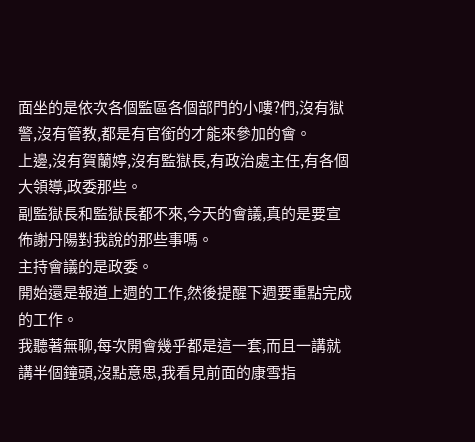面坐的是依次各個監區各個部門的小嘍?們,沒有獄警,沒有管教,都是有官銜的才能來參加的會。
上邊,沒有賀蘭婷,沒有監獄長,有政治處主任,有各個大領導,政委那些。
副監獄長和監獄長都不來,今天的會議,真的是要宣佈謝丹陽對我說的那些事嗎。
主持會議的是政委。
開始還是報道上週的工作,然後提醒下週要重點完成的工作。
我聽著無聊,每次開會幾乎都是這一套,而且一講就講半個鐘頭,沒點意思,我看見前面的康雪指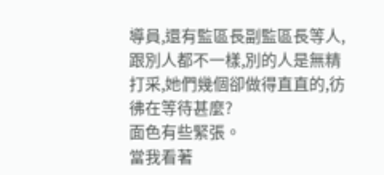導員,還有監區長副監區長等人,跟別人都不一樣,別的人是無精打采,她們幾個卻做得直直的,彷彿在等待甚麼?
面色有些緊張。
當我看著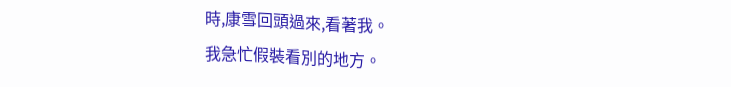時,康雪回頭過來,看著我。
我急忙假裝看別的地方。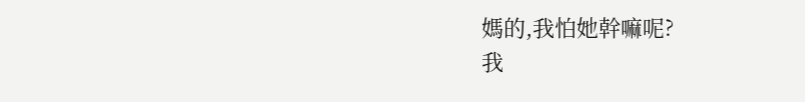媽的,我怕她幹嘛呢?
我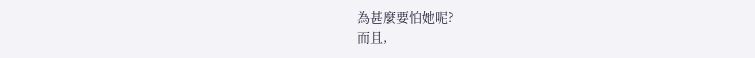為甚麼要怕她呢?
而且,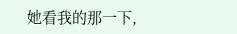她看我的那一下,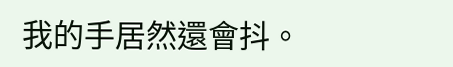我的手居然還會抖。